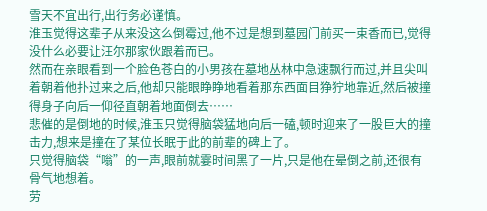雪天不宜出行,出行务必谨慎。
淮玉觉得这辈子从来没这么倒霉过,他不过是想到墓园门前买一束香而已,觉得没什么必要让汪尔那家伙跟着而已。
然而在亲眼看到一个脸色苍白的小男孩在墓地丛林中急速飘行而过,并且尖叫着朝着他扑过来之后,他却只能眼睁睁地看着那东西面目狰狞地靠近,然后被撞得身子向后一仰径直朝着地面倒去……
悲催的是倒地的时候,淮玉只觉得脑袋猛地向后一磕,顿时迎来了一股巨大的撞击力,想来是撞在了某位长眠于此的前辈的碑上了。
只觉得脑袋“嗡”的一声,眼前就霎时间黑了一片,只是他在晕倒之前,还很有骨气地想着。
劳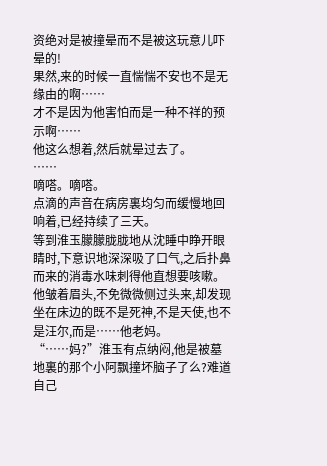资绝对是被撞晕而不是被这玩意儿吓晕的!
果然,来的时候一直惴惴不安也不是无缘由的啊……
才不是因为他害怕而是一种不祥的预示啊……
他这么想着,然后就晕过去了。
……
嘀嗒。嘀嗒。
点滴的声音在病房裏均匀而缓慢地回响着,已经持续了三天。
等到淮玉朦朦胧胧地从沈睡中睁开眼睛时,下意识地深深吸了口气,之后扑鼻而来的消毒水味刺得他直想要咳嗽。
他皱着眉头,不免微微侧过头来,却发现坐在床边的既不是死神,不是天使,也不是汪尔,而是……他老妈。
“……妈?”淮玉有点纳闷,他是被墓地裏的那个小阿飘撞坏脑子了么?难道自己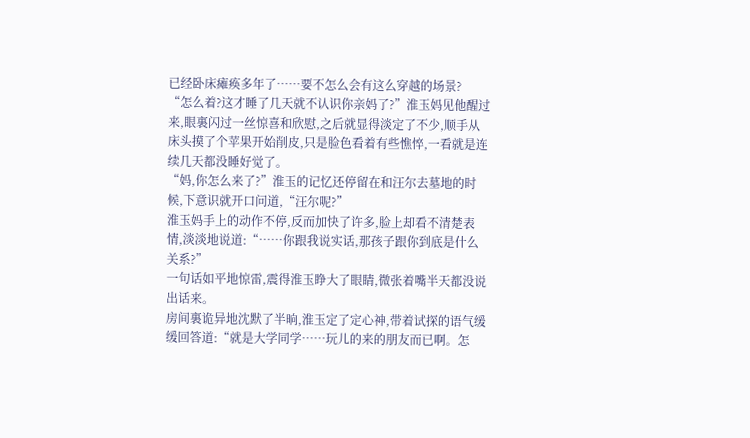已经卧床瘫痪多年了……要不怎么会有这么穿越的场景?
“怎么着?这才睡了几天就不认识你亲妈了?”淮玉妈见他醒过来,眼裏闪过一丝惊喜和欣慰,之后就显得淡定了不少,顺手从床头摸了个苹果开始削皮,只是脸色看着有些憔悴,一看就是连续几天都没睡好觉了。
“妈,你怎么来了?”淮玉的记忆还停留在和汪尔去墓地的时候,下意识就开口问道,“汪尔呢?”
淮玉妈手上的动作不停,反而加快了许多,脸上却看不清楚表情,淡淡地说道:“……你跟我说实话,那孩子跟你到底是什么关系?”
一句话如平地惊雷,震得淮玉睁大了眼睛,微张着嘴半天都没说出话来。
房间裏诡异地沈默了半晌,淮玉定了定心神,带着试探的语气缓缓回答道:“就是大学同学……玩儿的来的朋友而已啊。怎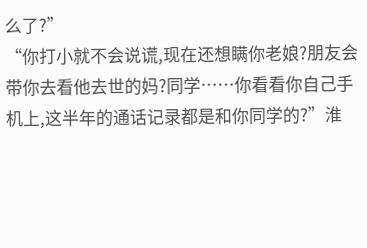么了?”
“你打小就不会说谎,现在还想瞒你老娘?朋友会带你去看他去世的妈?同学……你看看你自己手机上,这半年的通话记录都是和你同学的?”淮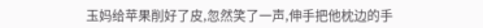玉妈给苹果削好了皮,忽然笑了一声,伸手把他枕边的手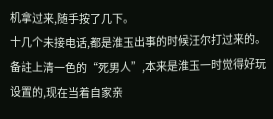机拿过来,随手按了几下。
十几个未接电话,都是淮玉出事的时候汪尔打过来的。
备註上清一色的“死男人”,本来是淮玉一时觉得好玩设置的,现在当着自家亲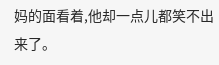妈的面看着,他却一点儿都笑不出来了。